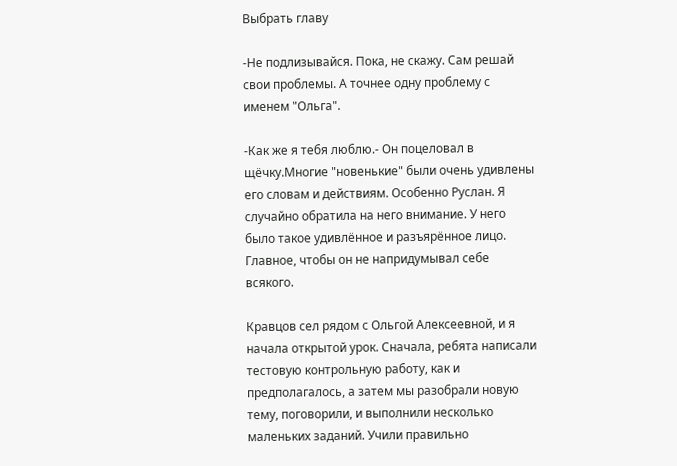Выбрать главу

-Не подлизывайся. Пока, не скажу. Сам решай свои проблемы. А точнее одну проблему с именем "Ольга".

-Как же я тебя люблю.- Он поцеловал в щёчку.Многие "новенькие" были очень удивлены его словам и действиям. Особенно Руслан. Я случайно обратила на него внимание. У него было такое удивлённое и разъярённое лицо. Главное, чтобы он не напридумывал себе всякого.

Кравцов сел рядом с Ольгой Алексеевной, и я начала открытой урок. Сначала, ребята написали тестовую контрольную работу, как и предполагалось, а затем мы разобрали новую тему, поговорили, и выполнили несколько маленьких заданий. Учили правильно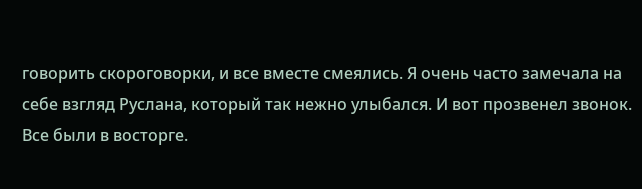говорить скороговорки, и все вместе смеялись. Я очень часто замечала на себе взгляд Руслана, который так нежно улыбался. И вот прозвенел звонок. Все были в восторге.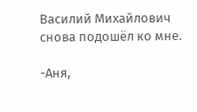Василий Михайлович снова подошёл ко мне.

-Аня,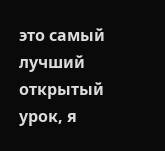это самый лучший открытый урок, я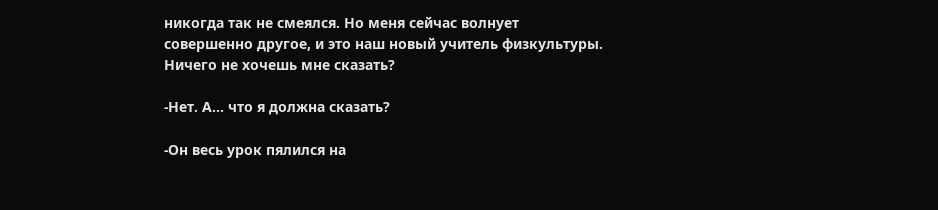никогда так не смеялся. Но меня сейчас волнует совершенно другое, и это наш новый учитель физкультуры. Ничего не хочешь мне сказать?

-Нет. А... что я должна сказать?

-Он весь урок пялился на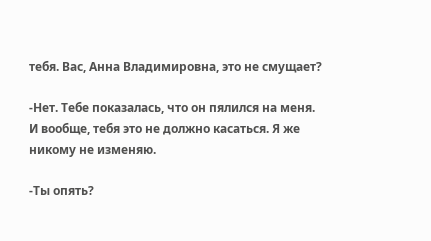тебя. Вас, Анна Владимировна, это не смущает?

-Нет. Тебе показалась, что он пялился на меня. И вообще, тебя это не должно касаться. Я же никому не изменяю.

-Ты опять?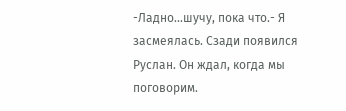-Ладно...шучу, пока что.- Я засмеялась. Сзади появился Руслан. Он ждал, когда мы поговорим.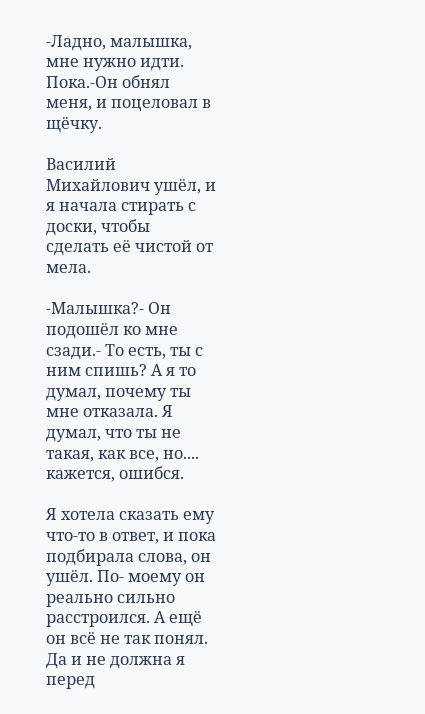-Ладно, малышка, мне нужно идти. Пока.-Он обнял меня, и поцеловал в щёчку.

Василий Михайлович ушёл, и я начала стирать с доски, чтобы сделать её чистой от мела.

-Малышка?- Он подошёл ко мне сзади.- То есть, ты с ним спишь? А я то думал, почему ты мне отказала. Я думал, что ты не такая, как все, но.... кажется, ошибся.

Я хотела сказать ему что-то в ответ, и пока подбирала слова, он ушёл. По- моему он реально сильно расстроился. А ещё он всё не так понял. Да и не должна я перед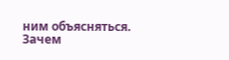ним объясняться. Зачем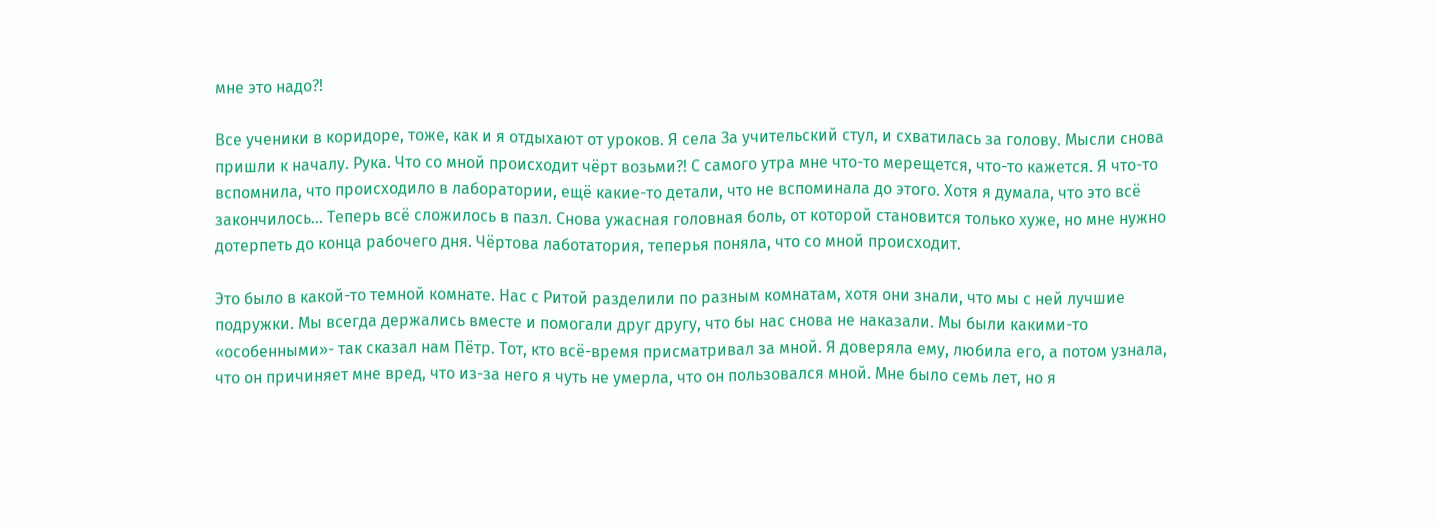мне это надо?!

Все ученики в коридоре, тоже, как и я отдыхают от уроков. Я села За учительский стул, и схватилась за голову. Мысли снова пришли к началу. Рука. Что со мной происходит чёрт возьми?! С самого утра мне что-то мерещется, что-то кажется. Я что-то вспомнила, что происходило в лаборатории, ещё какие-то детали, что не вспоминала до этого. Хотя я думала, что это всё закончилось... Теперь всё сложилось в пазл. Снова ужасная головная боль, от которой становится только хуже, но мне нужно дотерпеть до конца рабочего дня. Чёртова лаботатория, теперья поняла, что со мной происходит.

Это было в какой-то темной комнате. Нас с Ритой разделили по разным комнатам, хотя они знали, что мы с ней лучшие подружки. Мы всегда держались вместе и помогали друг другу, что бы нас снова не наказали. Мы были какими-то «особенными»- так сказал нам Пётр. Тот, кто всё-время присматривал за мной. Я доверяла ему, любила его, а потом узнала, что он причиняет мне вред, что из-за него я чуть не умерла, что он пользовался мной. Мне было семь лет, но я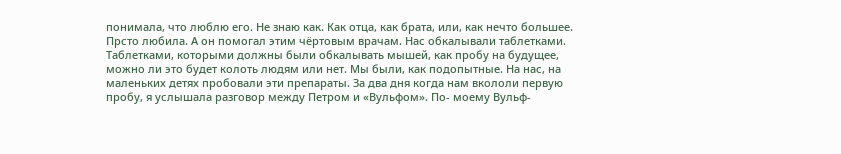понимала, что люблю его. Не знаю как. Как отца, как брата, или, как нечто большее. Прсто любила. А он помогал этим чёртовым врачам. Нас обкалывали таблетками. Таблетками, которыми должны были обкалывать мышей, как пробу на будущее, можно ли это будет колоть людям или нет. Мы были, как подопытные. На нас, на маленьких детях пробовали эти препараты. За два дня когда нам вкололи первую пробу, я услышала разговор между Петром и «Вульфом». По- моему Вульф-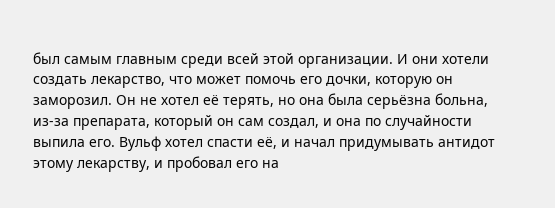был самым главным среди всей этой организации. И они хотели создать лекарство, что может помочь его дочки, которую он заморозил. Он не хотел её терять, но она была серьёзна больна, из-за препарата, который он сам создал, и она по случайности выпила его. Вульф хотел спасти её, и начал придумывать антидот этому лекарству, и пробовал его на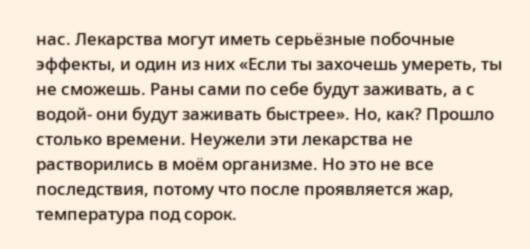нас. Лекарства могут иметь серьёзные побочные эффекты, и один из них «Если ты захочешь умереть, ты не сможешь. Раны сами по себе будут заживать, а с водой- они будут заживать быстрее». Но, как? Прошло столько времени. Неужели эти лекарства не растворились в моём организме. Но это не все последствия, потому что после проявляется жар, температура под сорок.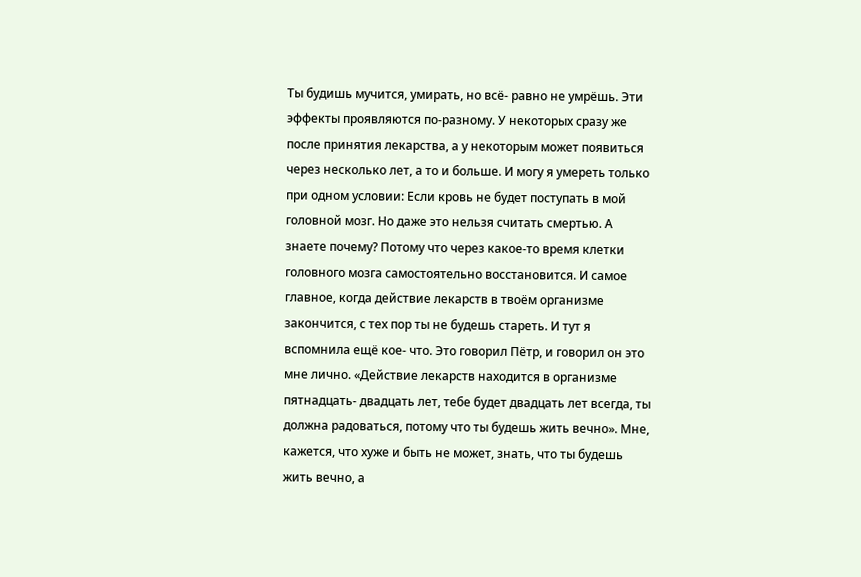Ты будишь мучится, умирать, но всё- равно не умрёшь. Эти эффекты проявляются по-разному. У некоторых сразу же после принятия лекарства, а у некоторым может появиться через несколько лет, а то и больше. И могу я умереть только при одном условии: Если кровь не будет поступать в мой головной мозг. Но даже это нельзя считать смертью. А знаете почему? Потому что через какое-то время клетки головного мозга самостоятельно восстановится. И самое главное, когда действие лекарств в твоём организме закончится, с тех пор ты не будешь стареть. И тут я вспомнила ещё кое- что. Это говорил Пётр, и говорил он это мне лично. «Действие лекарств находится в организме пятнадцать- двадцать лет, тебе будет двадцать лет всегда, ты должна радоваться, потому что ты будешь жить вечно». Мне, кажется, что хуже и быть не может, знать, что ты будешь жить вечно, а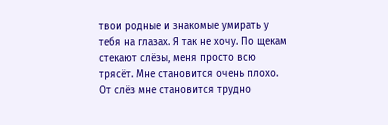твои родные и знакомые умирать у тебя на глазах. Я так не хочу. По щекам стекают слёзы, меня просто всю трясёт. Мне становится очень плохо. От слёз мне становится трудно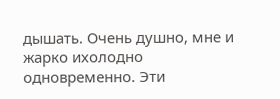дышать. Очень душно, мне и жарко ихолодно одновременно. Эти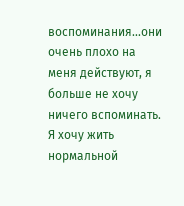воспоминания...они очень плохо на меня действуют, я больше не хочу ничего вспоминать. Я хочу жить нормальной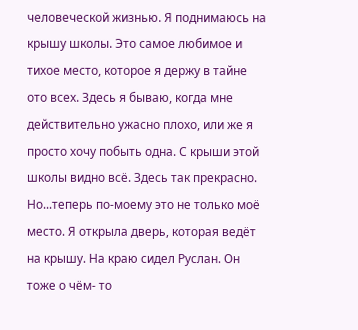человеческой жизнью. Я поднимаюсь на крышу школы. Это самое любимое и тихое место, которое я держу в тайне ото всех. Здесь я бываю, когда мне действительно ужасно плохо, или же я просто хочу побыть одна. С крыши этой школы видно всё. Здесь так прекрасно. Но...теперь по-моему это не только моё место. Я открыла дверь, которая ведёт на крышу. На краю сидел Руслан. Он тоже о чём- то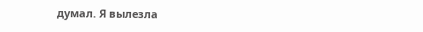думал. Я вылезла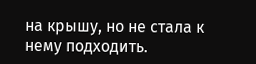на крышу, но не стала к нему подходить.